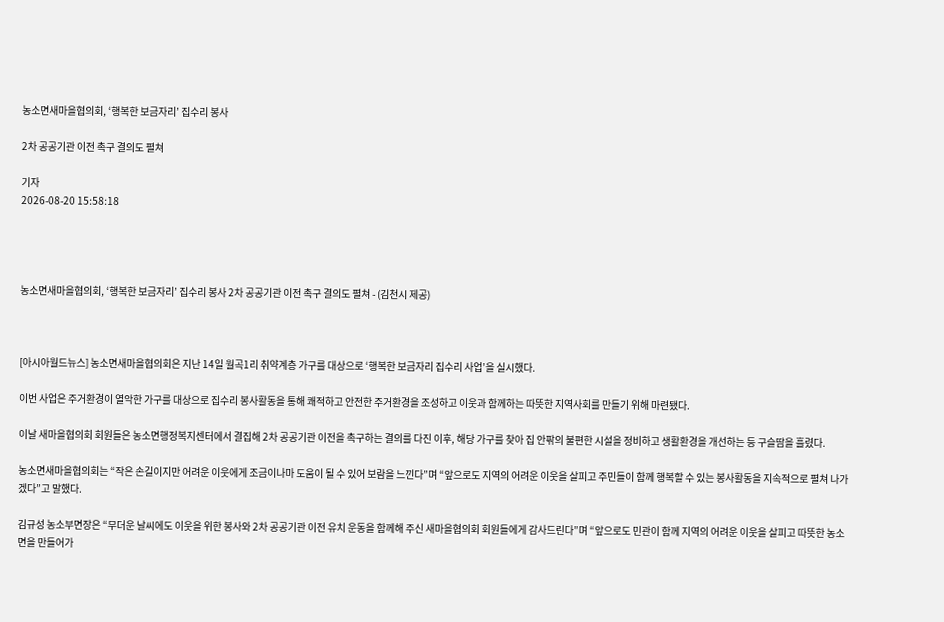농소면새마을협의회, ‘행복한 보금자리’ 집수리 봉사

2차 공공기관 이전 촉구 결의도 펼쳐

기자
2026-08-20 15:58:18




농소면새마을협의회, ‘행복한 보금자리’ 집수리 봉사 2차 공공기관 이전 촉구 결의도 펼쳐 - (김천시 제공)



[아시아월드뉴스] 농소면새마을협의회은 지난 14일 월곡1리 취약계층 가구를 대상으로 ‘행복한 보금자리 집수리 사업’을 실시했다.

이번 사업은 주거환경이 열악한 가구를 대상으로 집수리 봉사활동을 통해 쾌적하고 안전한 주거환경을 조성하고 이웃과 함께하는 따뜻한 지역사회를 만들기 위해 마련됐다.

이날 새마을협의회 회원들은 농소면행정복지센터에서 결집해 2차 공공기관 이전을 촉구하는 결의를 다진 이후, 해당 가구를 찾아 집 안팎의 불편한 시설을 정비하고 생활환경을 개선하는 등 구슬땀을 흘렸다.

농소면새마을협의회는 “작은 손길이지만 어려운 이웃에게 조금이나마 도움이 될 수 있어 보람을 느낀다”며 “앞으로도 지역의 어려운 이웃을 살피고 주민들이 함께 행복할 수 있는 봉사활동을 지속적으로 펼쳐 나가겠다”고 말했다.

김규성 농소부면장은 “무더운 날씨에도 이웃을 위한 봉사와 2차 공공기관 이전 유치 운동을 함께해 주신 새마을협의회 회원들에게 감사드린다”며 “앞으로도 민관이 함께 지역의 어려운 이웃을 살피고 따뜻한 농소면을 만들어가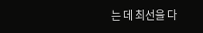는 데 최선을 다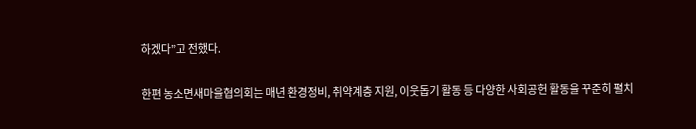하겠다”고 전했다.

한편 농소면새마을협의회는 매년 환경정비, 취약계층 지원, 이웃돕기 활동 등 다양한 사회공헌 활동을 꾸준히 펼치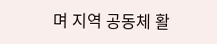며 지역 공동체 활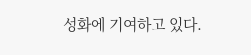성화에 기여하고 있다.